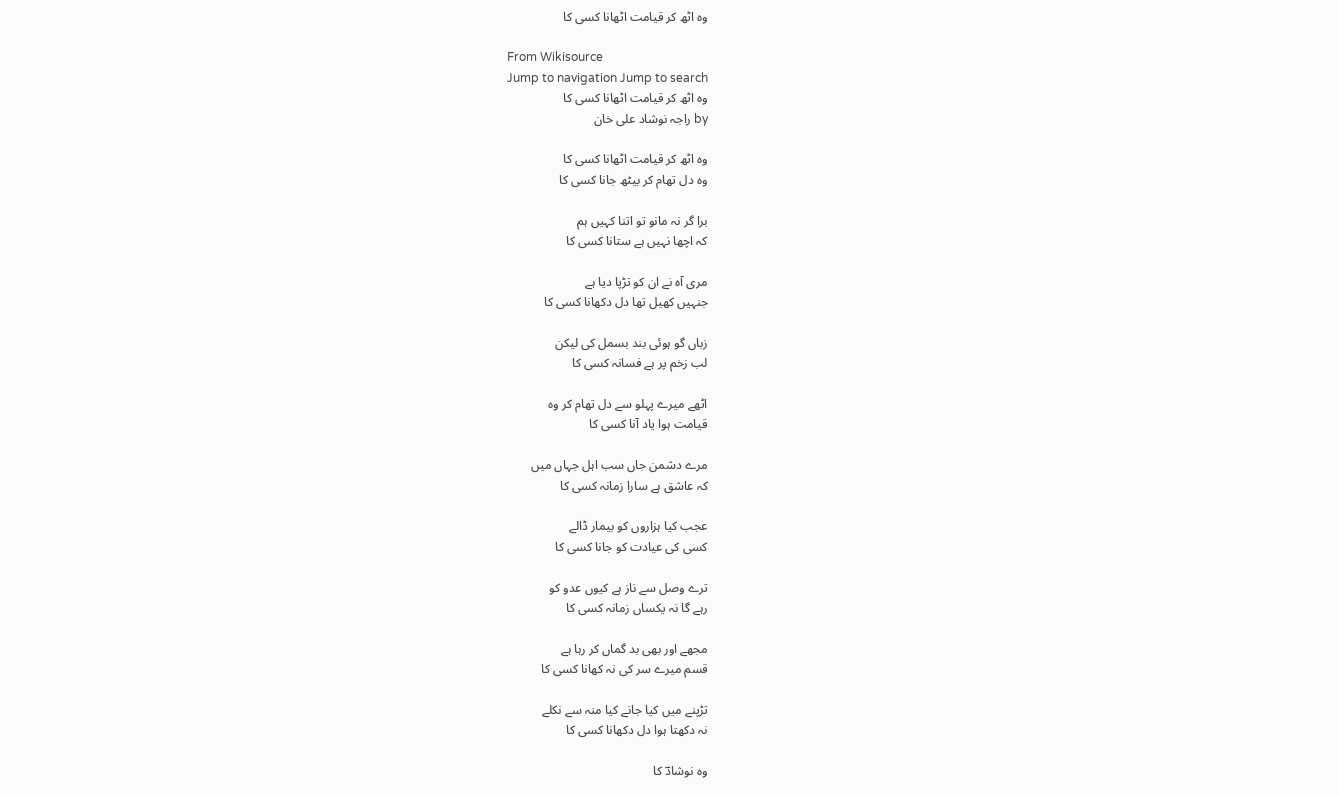وہ اٹھ کر قیامت اٹھانا کسی کا

From Wikisource
Jump to navigation Jump to search
وہ اٹھ کر قیامت اٹھانا کسی کا
by راجہ نوشاد علی خان

وہ اٹھ کر قیامت اٹھانا کسی کا
وہ دل تھام کر بیٹھ جانا کسی کا

برا گر نہ مانو تو اتنا کہیں ہم
کہ اچھا نہیں ہے ستانا کسی کا

مری آہ نے ان کو تڑپا دیا ہے
جنہیں کھیل تھا دل دکھانا کسی کا

زباں گو ہوئی بند بسمل کی لیکن
لب زخم پر ہے فسانہ کسی کا

اٹھے میرے پہلو سے دل تھام کر وہ
قیامت ہوا یاد آنا کسی کا

مرے دشمن جاں سب اہل جہاں میں
کہ عاشق ہے سارا زمانہ کسی کا

عجب کیا ہزاروں کو بیمار ڈالے
کسی کی عیادت کو جانا کسی کا

ترے وصل سے ناز ہے کیوں عدو کو
رہے گا نہ یکساں زمانہ کسی کا

مجھے اور بھی بد گماں کر رہا ہے
قسم میرے سر کی نہ کھانا کسی کا

تڑپنے میں کیا جانے کیا منہ سے نکلے
نہ دکھتا ہوا دل دکھانا کسی کا

وہ نوشادؔ کا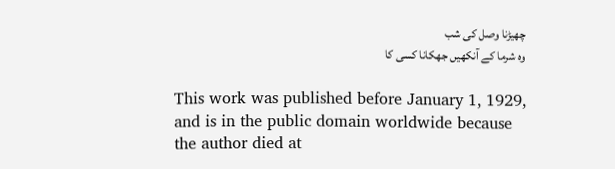چھیڑنا وصل کی شب
وہ شرما کے آنکھیں جھکانا کسی کا

This work was published before January 1, 1929, and is in the public domain worldwide because the author died at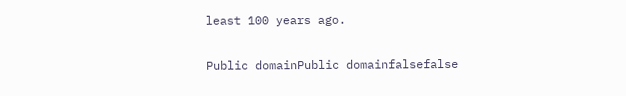least 100 years ago.

Public domainPublic domainfalsefalse